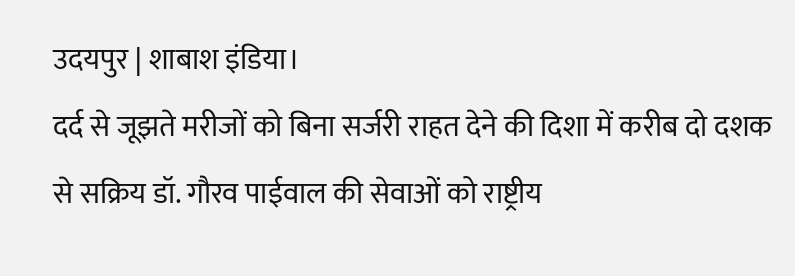उदयपुर | शाबाश इंडिया।
दर्द से जूझते मरीजों को बिना सर्जरी राहत देने की दिशा में करीब दो दशक से सक्रिय डॉ. गौरव पाईवाल की सेवाओं को राष्ट्रीय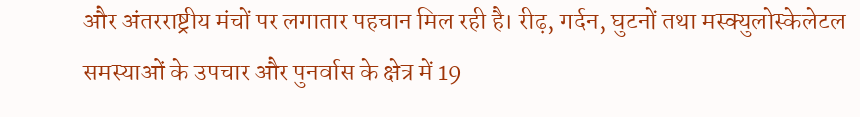और अंतरराष्ट्रीय मंचों पर लगातार पहचान मिल रही है। रीढ़, गर्दन, घुटनों तथा मस्क्युलोस्केलेटल समस्याओं के उपचार और पुनर्वास के क्षेत्र में 19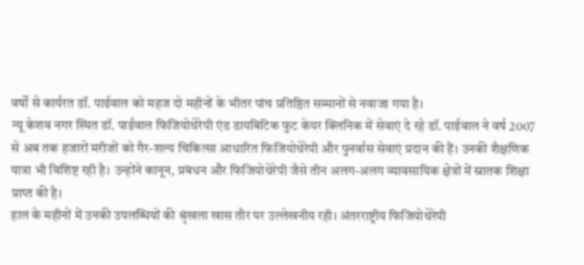वर्षों से कार्यरत डॉ. पाईवाल को महज दो महीनों के भीतर पांच प्रतिष्ठित सम्मानों से नवाजा गया है।
न्यू केशव नगर स्थित डॉ. पाईवाल फिजियोथेरेपी एंड डायबिटिक फुट केयर क्लिनिक में सेवाएं दे रहे डॉ. पाईवाल ने वर्ष 2007 से अब तक हजारों मरीजों को गैर-शल्य चिकित्सा आधारित फिजियोथेरेपी और पुनर्वास सेवाएं प्रदान की हैं। उनकी शैक्षणिक यात्रा भी विशिष्ट रही है। उन्होंने कानून, प्रबंधन और फिजियोथेरेपी जैसे तीन अलग-अलग व्यावसायिक क्षेत्रों में स्नातक शिक्षा प्राप्त की है।
हाल के महीनों में उनकी उपलब्धियों की श्रृंखला खास तौर पर उल्लेखनीय रही। अंतरराष्ट्रीय फिजियोथेरेपी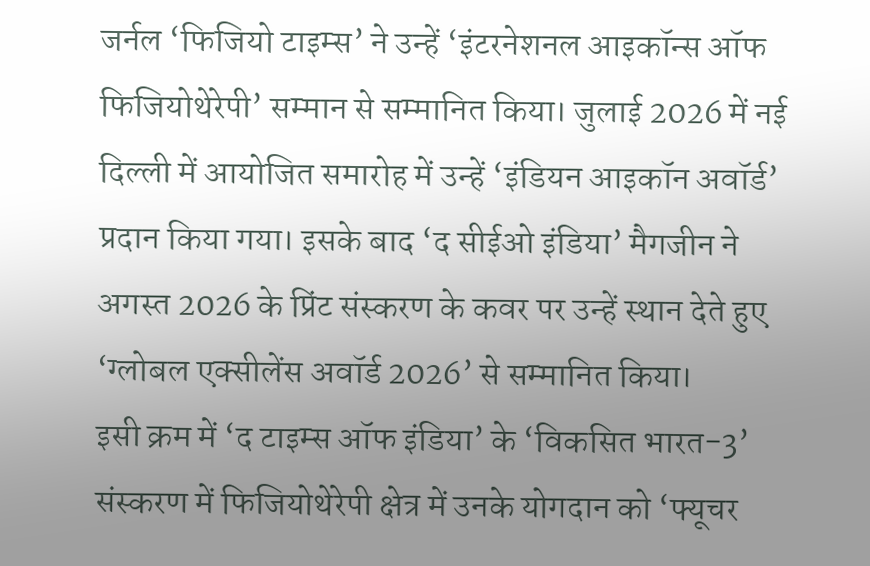जर्नल ‘फिजियो टाइम्स’ ने उन्हें ‘इंटरनेशनल आइकॉन्स ऑफ फिजियोथेरेपी’ सम्मान से सम्मानित किया। जुलाई 2026 में नई दिल्ली में आयोजित समारोह में उन्हें ‘इंडियन आइकॉन अवॉर्ड’ प्रदान किया गया। इसके बाद ‘द सीईओ इंडिया’ मैगजीन ने अगस्त 2026 के प्रिंट संस्करण के कवर पर उन्हें स्थान देते हुए ‘ग्लोबल एक्सीलेंस अवॉर्ड 2026’ से सम्मानित किया।
इसी क्रम में ‘द टाइम्स ऑफ इंडिया’ के ‘विकसित भारत-3’ संस्करण में फिजियोथेरेपी क्षेत्र में उनके योगदान को ‘फ्यूचर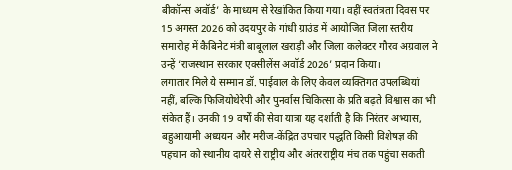बीकॉन्स अवॉर्ड’ के माध्यम से रेखांकित किया गया। वहीं स्वतंत्रता दिवस पर 15 अगस्त 2026 को उदयपुर के गांधी ग्राउंड में आयोजित जिला स्तरीय समारोह में कैबिनेट मंत्री बाबूलाल खराड़ी और जिला कलेक्टर गौरव अग्रवाल ने उन्हें ‘राजस्थान सरकार एक्सीलेंस अवॉर्ड 2026’ प्रदान किया।
लगातार मिले ये सम्मान डॉ. पाईवाल के लिए केवल व्यक्तिगत उपलब्धियां नहीं, बल्कि फिजियोथेरेपी और पुनर्वास चिकित्सा के प्रति बढ़ते विश्वास का भी संकेत हैं। उनकी 19 वर्षों की सेवा यात्रा यह दर्शाती है कि निरंतर अभ्यास, बहुआयामी अध्ययन और मरीज-केंद्रित उपचार पद्धति किसी विशेषज्ञ की पहचान को स्थानीय दायरे से राष्ट्रीय और अंतरराष्ट्रीय मंच तक पहुंचा सकती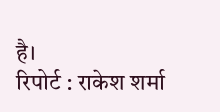है।
रिपोर्ट : राकेश शर्मा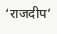‘राजदीप’